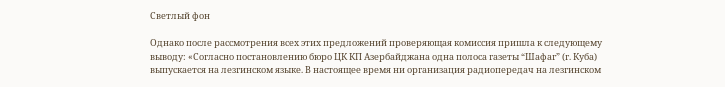Светлый фон

Однако после рассмотрения всех этих предложений проверяющая комиссия пришла к следующему выводу: «Согласно постановлению бюро ЦК КП Азербайджана одна полоса газеты “Шафаг” (г. Куба) выпускается на лезгинском языке. В настоящее время ни организация радиопередач на лезгинском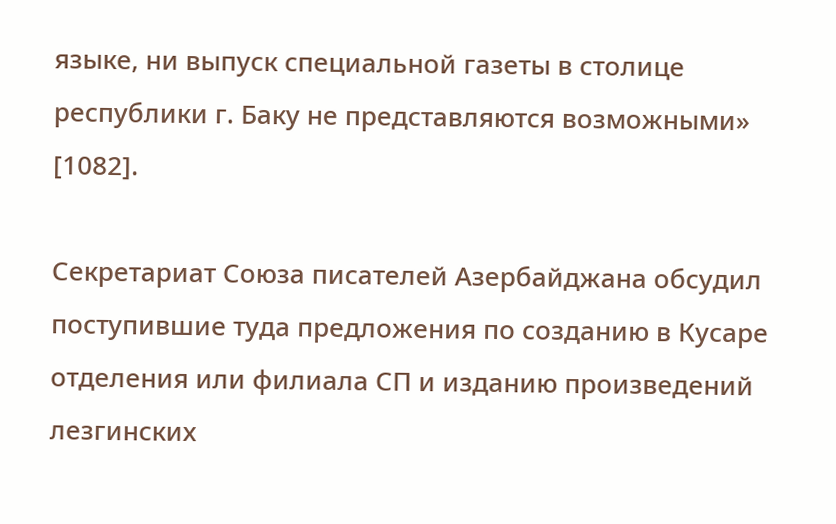языке, ни выпуск специальной газеты в столице республики г. Баку не представляются возможными» [1082].

Секретариат Союза писателей Азербайджана обсудил поступившие туда предложения по созданию в Кусаре отделения или филиала СП и изданию произведений лезгинских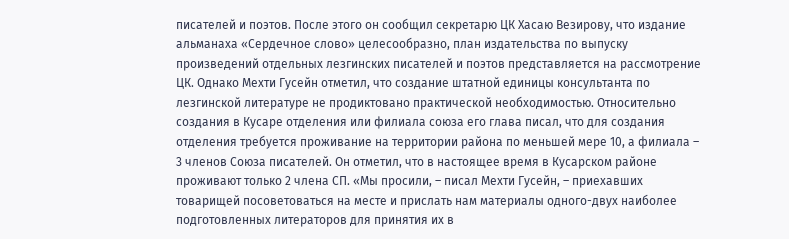писателей и поэтов. После этого он сообщил секретарю ЦК Хасаю Везирову, что издание альманаха «Сердечное слово» целесообразно, план издательства по выпуску произведений отдельных лезгинских писателей и поэтов представляется на рассмотрение ЦК. Однако Мехти Гусейн отметил, что создание штатной единицы консультанта по лезгинской литературе не продиктовано практической необходимостью. Относительно создания в Кусаре отделения или филиала союза его глава писал, что для создания отделения требуется проживание на территории района по меньшей мере 10, а филиала – 3 членов Союза писателей. Он отметил, что в настоящее время в Кусарском районе проживают только 2 члена СП. «Мы просили, – писал Мехти Гусейн, – приехавших товарищей посоветоваться на месте и прислать нам материалы одного-двух наиболее подготовленных литераторов для принятия их в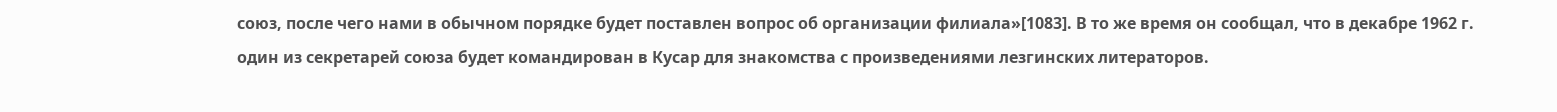союз, после чего нами в обычном порядке будет поставлен вопрос об организации филиала»[1083]. В то же время он сообщал, что в декабре 1962 г. один из секретарей союза будет командирован в Кусар для знакомства с произведениями лезгинских литераторов.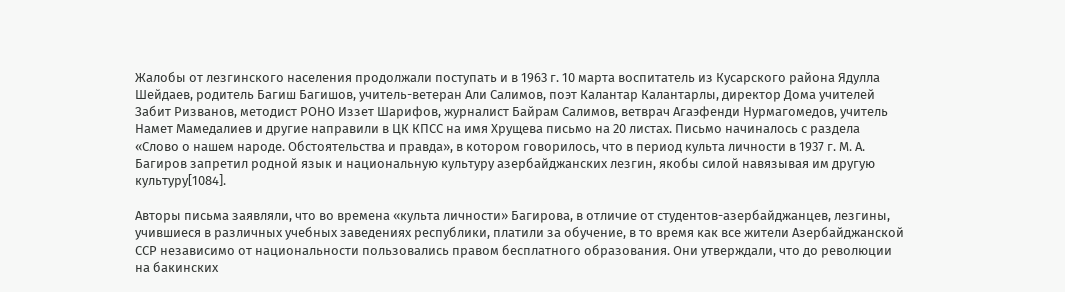Жалобы от лезгинского населения продолжали поступать и в 1963 г. 10 марта воспитатель из Кусарского района Ядулла Шейдаев, родитель Багиш Багишов, учитель-ветеран Али Салимов, поэт Калантар Калантарлы, директор Дома учителей Забит Ризванов, методист РОНО Иззет Шарифов, журналист Байрам Салимов, ветврач Агаэфенди Нурмагомедов, учитель Намет Мамедалиев и другие направили в ЦК КПСС на имя Хрущева письмо на 20 листах. Письмо начиналось с раздела «Слово о нашем народе. Обстоятельства и правда», в котором говорилось, что в период культа личности в 1937 г. М. А. Багиров запретил родной язык и национальную культуру азербайджанских лезгин, якобы силой навязывая им другую культуру[1084].

Авторы письма заявляли, что во времена «культа личности» Багирова, в отличие от студентов-азербайджанцев, лезгины, учившиеся в различных учебных заведениях республики, платили за обучение, в то время как все жители Азербайджанской ССР независимо от национальности пользовались правом бесплатного образования. Они утверждали, что до революции на бакинских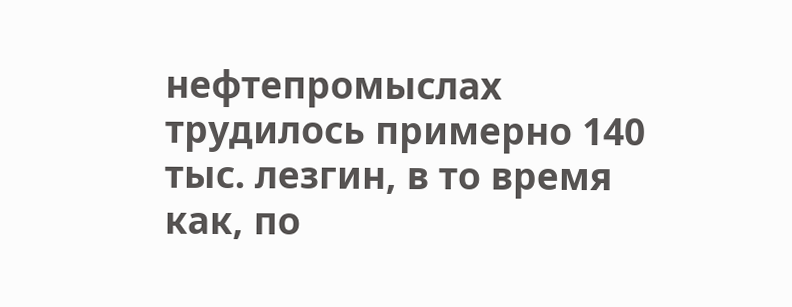нефтепромыслах трудилось примерно 140 тыс. лезгин, в то время как, по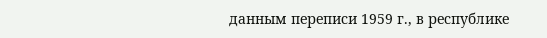данным переписи 1959 г., в республике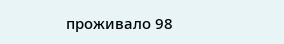проживало 98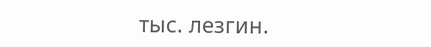тыс. лезгин.